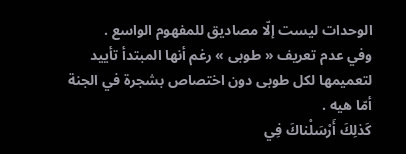الوحدات ليست إلّا مصاديق للمفهوم الواسع .
وفي عدم تعريف « طوبى » رغم أنها المبتدأ تأييد لتعميمها لكل طوبى دون اختصاص بشجرة في الجنة أمّا هيه .
كَذلِكَ أَرْسَلْناكَ فِي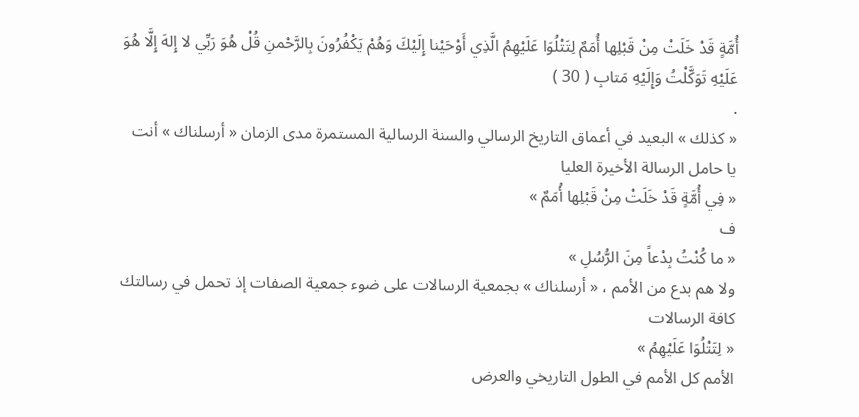أُمَّةٍ قَدْ خَلَتْ مِنْ قَبْلِها أُمَمٌ لِتَتْلُوَا عَلَيْهِمُ الَّذِي أَوْحَيْنا إِلَيْكَ وَهُمْ يَكْفُرُونَ بِالرَّحْمنِ قُلْ هُوَ رَبِّي لا إِلهَ إِلَّا هُوَ عَلَيْهِ تَوَكَّلْتُ وَإِلَيْهِ مَتابِ ( 30 )
.
« كذلك » البعيد في أعماق التاريخ الرسالي والسنة الرسالية المستمرة مدى الزمان « أرسلناك » أنت يا حامل الرسالة الأخيرة العليا
« فِي أُمَّةٍ قَدْ خَلَتْ مِنْ قَبْلِها أُمَمٌ »
ف
« ما كُنْتُ بِدْعاً مِنَ الرُّسُلِ »
ولا هم بدع من الأمم ، « أرسلناك » بجمعية الرسالات على ضوء جمعية الصفات إذ تحمل في رسالتك كافة الرسالات
« لِتَتْلُوَا عَلَيْهِمُ »
الأمم كل الأمم في الطول التاريخي والعرض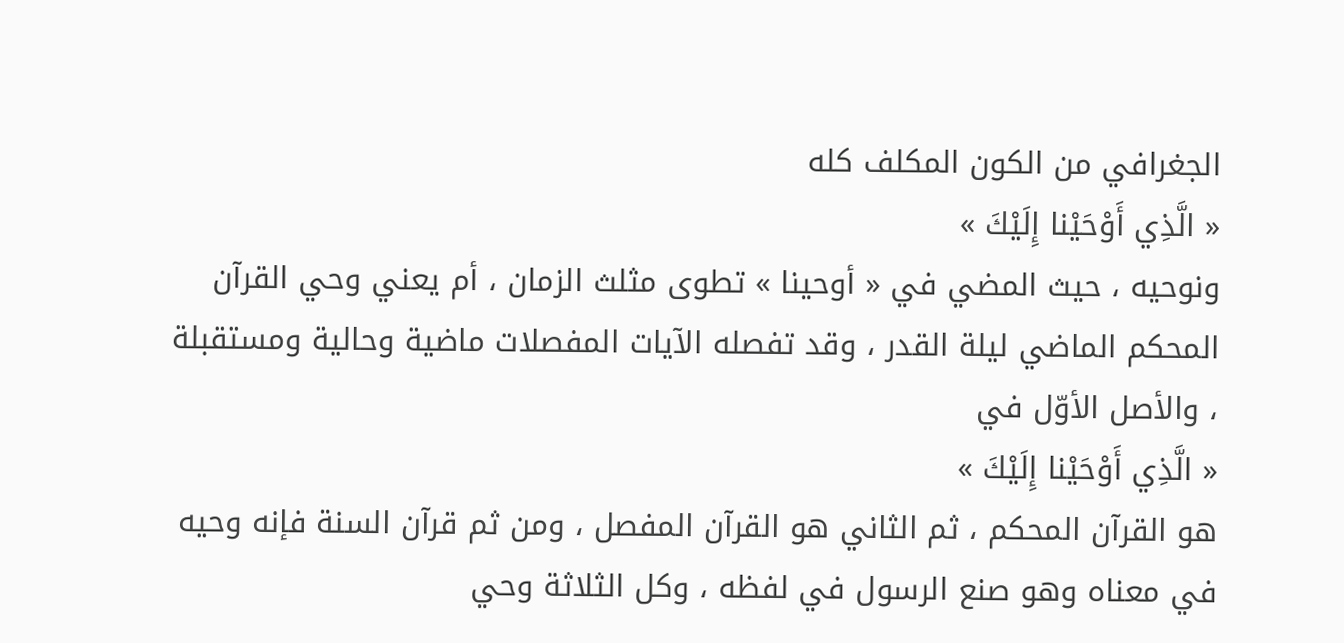الجغرافي من الكون المكلف كله
« الَّذِي أَوْحَيْنا إِلَيْكَ »
ونوحيه ، حيث المضي في « أوحينا » تطوى مثلث الزمان ، أم يعني وحي القرآن المحكم الماضي ليلة القدر ، وقد تفصله الآيات المفصلات ماضية وحالية ومستقبلة ، والأصل الأوّل في
« الَّذِي أَوْحَيْنا إِلَيْكَ »
هو القرآن المحكم ، ثم الثاني هو القرآن المفصل ، ومن ثم قرآن السنة فإنه وحيه في معناه وهو صنع الرسول في لفظه ، وكل الثلاثة وحي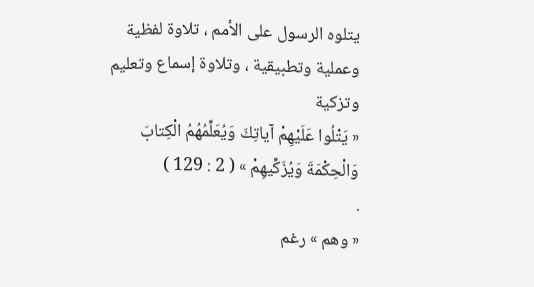يتلوه الرسول على الأمم ، تلاوة لفظية وعملية وتطبيقية ، وتلاوة إسماع وتعليم وتزكية
« يَتْلُوا عَلَيْهِمْ آياتِكَ وَيُعَلِّمُهُمُ الْكِتابَ وَالْحِكْمَةَ وَيُزَكِّيهِمْ » ( 2 : 129 )
.
« وهم » رغم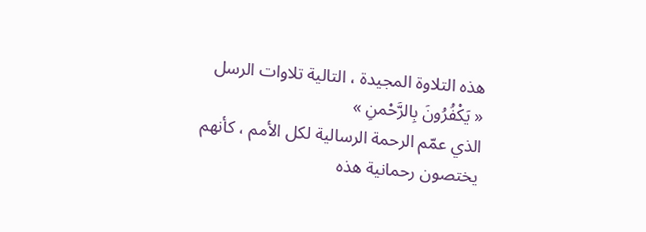هذه التلاوة المجيدة ، التالية تلاوات الرسل
« يَكْفُرُونَ بِالرَّحْمنِ »
الذي عمّم الرحمة الرسالية لكل الأمم ، كأنهم يختصون رحمانية هذه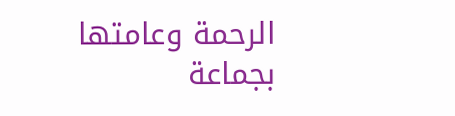الرحمة وعامتها بجماعة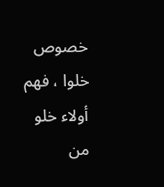خصوص خلوا ، فهم أولاء خلو من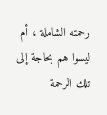رحمته الشاملة ، أم ليسوا هم بحاجة إلى تلك الرحمة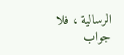الرسالية ، فلا جواب